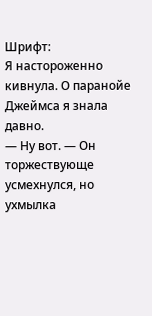Шрифт:
Я настороженно кивнула. О паранойе Джеймса я знала давно.
— Ну вот. — Он торжествующе усмехнулся, но ухмылка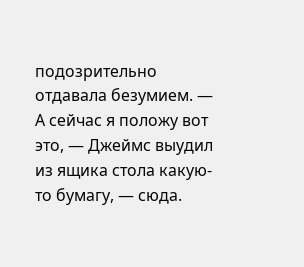подозрительно отдавала безумием. — А сейчас я положу вот это, — Джеймс выудил из ящика стола какую-то бумагу, — сюда.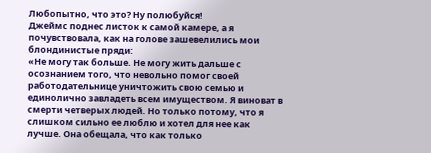Любопытно, что это? Ну полюбуйся!
Джеймс поднес листок к самой камере, а я почувствовала, как на голове зашевелились мои блондинистые пряди:
«Не могу так больше. Не могу жить дальше с осознанием того, что невольно помог своей работодательнице уничтожить свою семью и единолично завладеть всем имуществом. Я виноват в смерти четверых людей. Но только потому, что я слишком сильно ее люблю и хотел для нее как лучше. Она обещала, что как только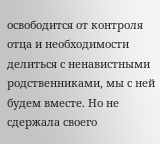освободится от контроля отца и необходимости делиться с ненавистными родственниками, мы с ней будем вместе. Но не сдержала своего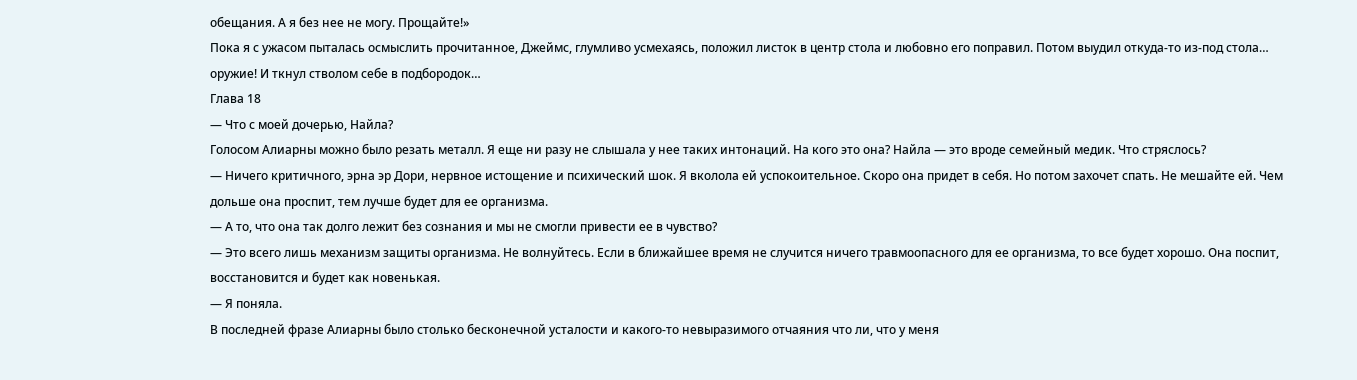обещания. А я без нее не могу. Прощайте!»
Пока я с ужасом пыталась осмыслить прочитанное, Джеймс, глумливо усмехаясь, положил листок в центр стола и любовно его поправил. Потом выудил откуда-то из-под стола… оружие! И ткнул стволом себе в подбородок…
Глава 18
— Что с моей дочерью, Найла?
Голосом Алиарны можно было резать металл. Я еще ни разу не слышала у нее таких интонаций. На кого это она? Найла — это вроде семейный медик. Что стряслось?
— Ничего критичного, эрна эр Дори, нервное истощение и психический шок. Я вколола ей успокоительное. Скоро она придет в себя. Но потом захочет спать. Не мешайте ей. Чем дольше она проспит, тем лучше будет для ее организма.
— А то, что она так долго лежит без сознания и мы не смогли привести ее в чувство?
— Это всего лишь механизм защиты организма. Не волнуйтесь. Если в ближайшее время не случится ничего травмоопасного для ее организма, то все будет хорошо. Она поспит, восстановится и будет как новенькая.
— Я поняла.
В последней фразе Алиарны было столько бесконечной усталости и какого-то невыразимого отчаяния что ли, что у меня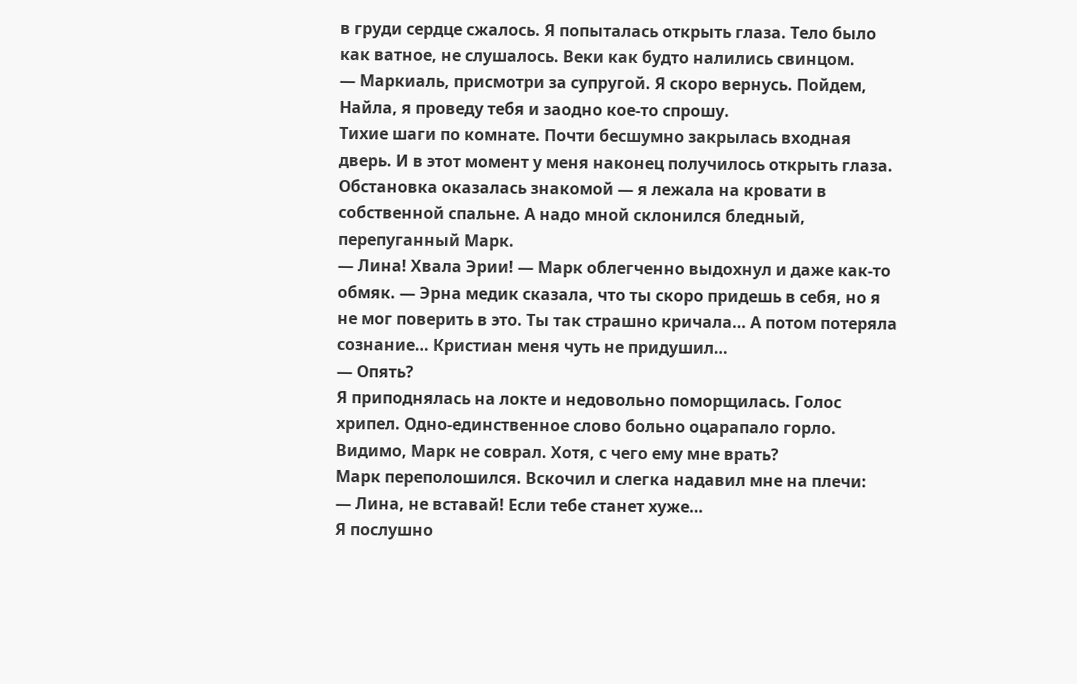в груди сердце сжалось. Я попыталась открыть глаза. Тело было как ватное, не слушалось. Веки как будто налились свинцом.
— Маркиаль, присмотри за супругой. Я скоро вернусь. Пойдем, Найла, я проведу тебя и заодно кое-то спрошу.
Тихие шаги по комнате. Почти бесшумно закрылась входная дверь. И в этот момент у меня наконец получилось открыть глаза. Обстановка оказалась знакомой — я лежала на кровати в собственной спальне. А надо мной склонился бледный, перепуганный Марк.
— Лина! Хвала Эрии! — Марк облегченно выдохнул и даже как-то обмяк. — Эрна медик сказала, что ты скоро придешь в себя, но я не мог поверить в это. Ты так страшно кричала… А потом потеряла сознание… Кристиан меня чуть не придушил…
— Опять?
Я приподнялась на локте и недовольно поморщилась. Голос хрипел. Одно-единственное слово больно оцарапало горло. Видимо, Марк не соврал. Хотя, с чего ему мне врать?
Марк переполошился. Вскочил и слегка надавил мне на плечи:
— Лина, не вставай! Если тебе станет хуже…
Я послушно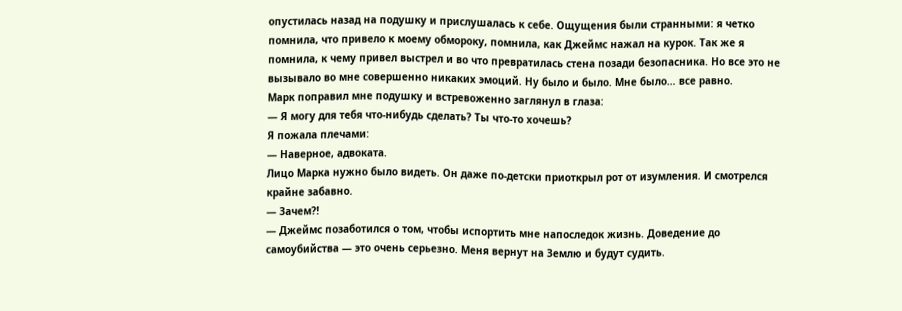опустилась назад на подушку и прислушалась к себе. Ощущения были странными: я четко помнила, что привело к моему обмороку, помнила, как Джеймс нажал на курок. Так же я помнила, к чему привел выстрел и во что превратилась стена позади безопасника. Но все это не вызывало во мне совершенно никаких эмоций. Ну было и было. Мне было… все равно.
Марк поправил мне подушку и встревоженно заглянул в глаза:
— Я могу для тебя что-нибудь сделать? Ты что-то хочешь?
Я пожала плечами:
— Наверное, адвоката.
Лицо Марка нужно было видеть. Он даже по-детски приоткрыл рот от изумления. И смотрелся крайне забавно.
— Зачем?!
— Джеймс позаботился о том, чтобы испортить мне напоследок жизнь. Доведение до самоубийства — это очень серьезно. Меня вернут на Землю и будут судить.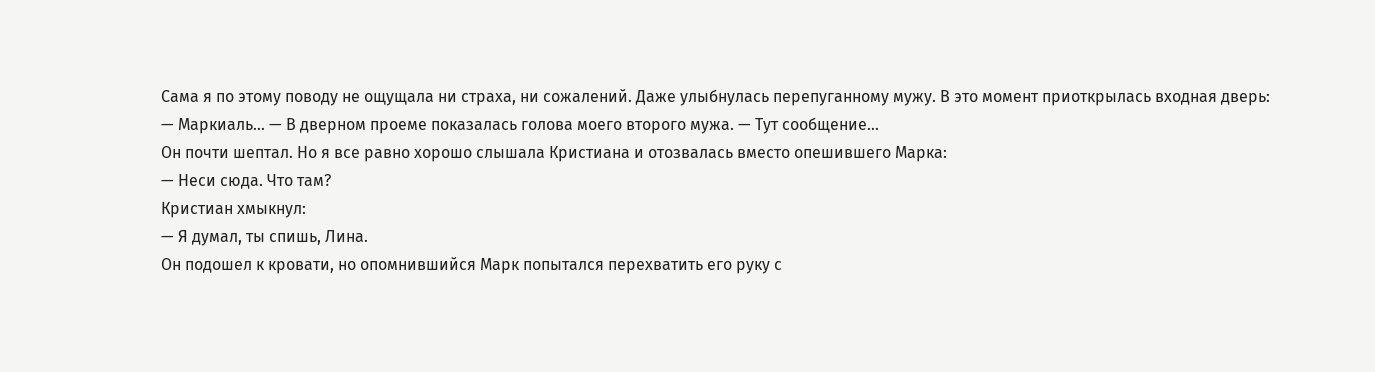Сама я по этому поводу не ощущала ни страха, ни сожалений. Даже улыбнулась перепуганному мужу. В это момент приоткрылась входная дверь:
— Маркиаль… — В дверном проеме показалась голова моего второго мужа. — Тут сообщение…
Он почти шептал. Но я все равно хорошо слышала Кристиана и отозвалась вместо опешившего Марка:
— Неси сюда. Что там?
Кристиан хмыкнул:
— Я думал, ты спишь, Лина.
Он подошел к кровати, но опомнившийся Марк попытался перехватить его руку с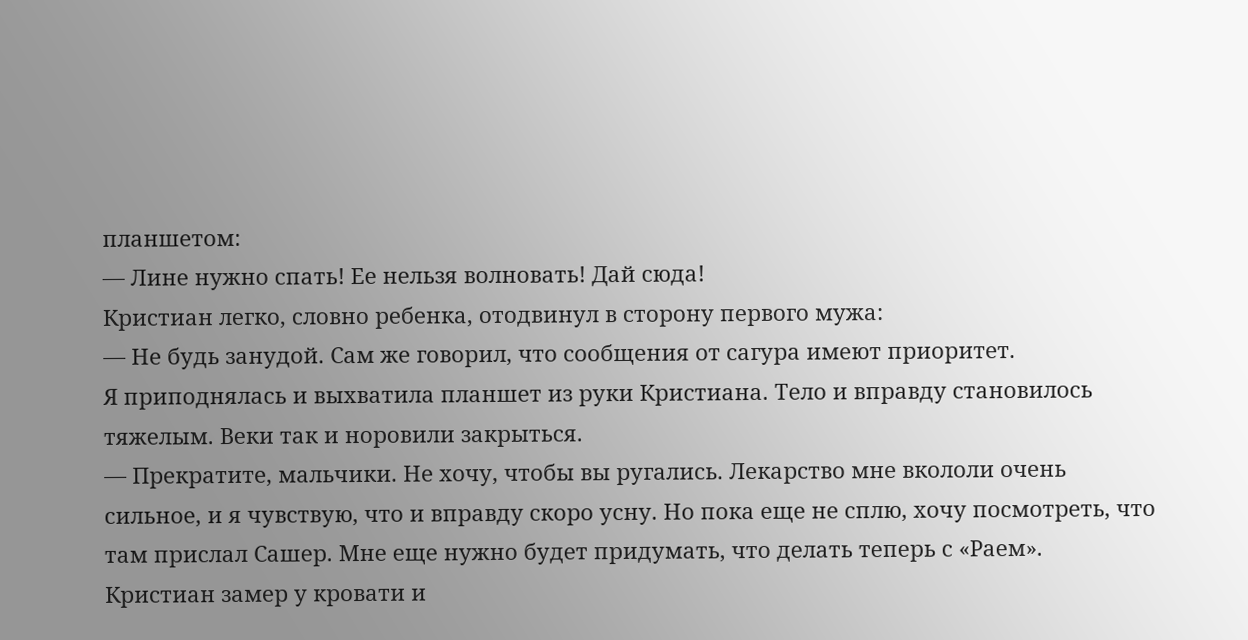планшетом:
— Лине нужно спать! Ее нельзя волновать! Дай сюда!
Кристиан легко, словно ребенка, отодвинул в сторону первого мужа:
— Не будь занудой. Сам же говорил, что сообщения от сагура имеют приоритет.
Я приподнялась и выхватила планшет из руки Кристиана. Тело и вправду становилось тяжелым. Веки так и норовили закрыться.
— Прекратите, мальчики. Не хочу, чтобы вы ругались. Лекарство мне вкололи очень сильное, и я чувствую, что и вправду скоро усну. Но пока еще не сплю, хочу посмотреть, что там прислал Сашер. Мне еще нужно будет придумать, что делать теперь с «Раем».
Кристиан замер у кровати и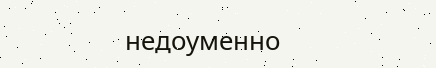недоуменно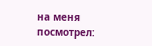на меня посмотрел: